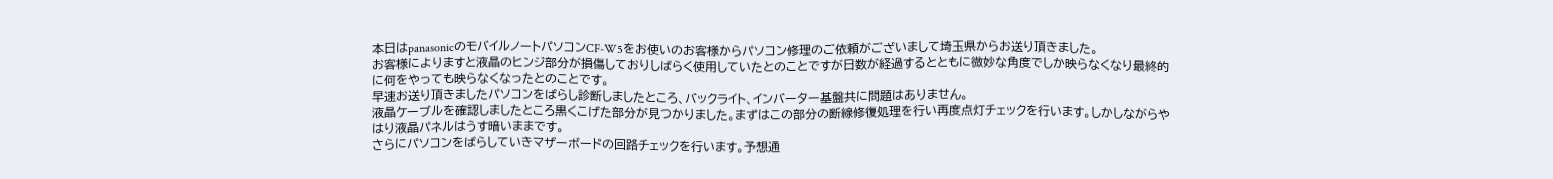本日はpanasonicのモバイルノートパソコンCF-W5をお使いのお客様からパソコン修理のご依頼がございまして埼玉県からお送り頂きました。
お客様によりますと液晶のヒンジ部分が損傷しておりしばらく使用していたとのことですが日数が経過するとともに微妙な角度でしか映らなくなり最終的に何をやっても映らなくなったとのことです。
早速お送り頂きましたパソコンをばらし診断しましたところ、バックライト、インバーター基盤共に問題はありません。
液晶ケーブルを確認しましたところ黒くこげた部分が見つかりました。まずはこの部分の断線修復処理を行い再度点灯チェックを行います。しかしながらやはり液晶パネルはうす暗いままです。
さらにパソコンをばらしていきマザーボードの回路チェックを行います。予想通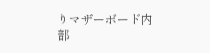りマザーボード内部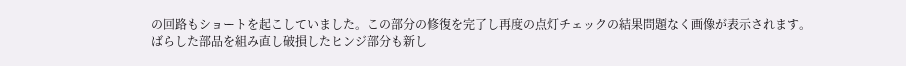の回路もショートを起こしていました。この部分の修復を完了し再度の点灯チェックの結果問題なく画像が表示されます。
ばらした部品を組み直し破損したヒンジ部分も新し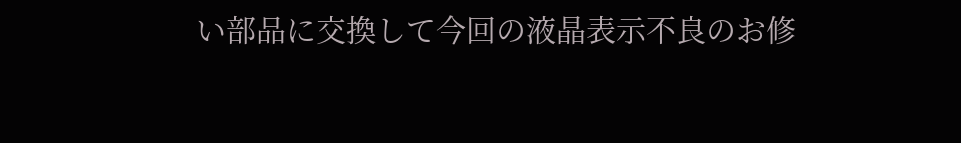い部品に交換して今回の液晶表示不良のお修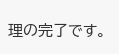理の完了です。